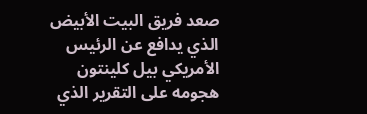صعد فريق البيت الأبيض الذي يدافع عن الرئيس الأمريكي بيل كلينتون هجومه على التقرير الذي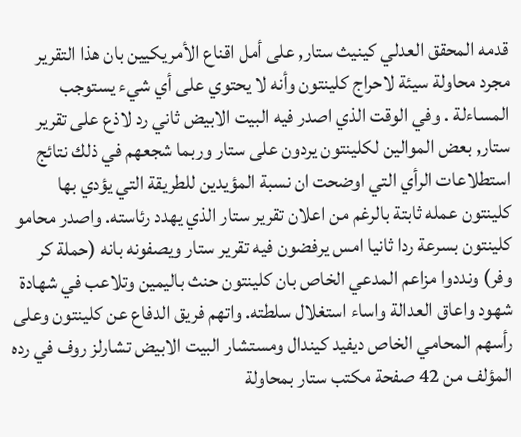قدمه المحقق العدلي كينيث ستار, على أمل اقناع الأمريكيين بان هذا التقرير مجرد محاولة سيئة لاحراج كلينتون وأنه لا يحتوي على أي شيء يستوجب المساءلة . وفي الوقت الذي اصدر فيه البيت الابيض ثاني رد لاذع على تقرير ستار, بعض الموالين لكلينتون يردون على ستار وربما شجعهم في ذلك نتائج استطلاعات الرأي التي اوضحت ان نسبة المؤيدين للطريقة التي يؤدي بها كلينتون عمله ثابتة بالرغم من اعلان تقرير ستار الذي يهدد رئاسته. واصدر محامو كلينتون بسرعة ردا ثانيا امس يرفضون فيه تقرير ستار ويصفونه بانه (حملة كر وفر) ونددوا مزاعم المدعي الخاص بان كلينتون حنث باليمين وتلاعب في شهادة شهود واعاق العدالة واساء استغلال سلطته. واتهم فريق الدفاع عن كلينتون وعلى رأسهم المحامي الخاص ديفيد كيندال ومستشار البيت الابيض تشارلز روف في رده المؤلف من 42 صفحة مكتب ستار بمحاولة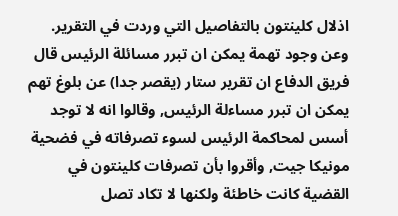اذلال كلينتون بالتفاصيل التي وردت في التقرير. وعن وجود تهمة يمكن ان تبرر مسائلة الرئيس قال فريق الدفاع ان تقرير ستار (يقصر جدا) عن بلوغ تهم يمكن ان تبرر مساءلة الرئيس, وقالوا انه لا توجد أسس لمحاكمة الرئيس لسوء تصرفاته في فضحية مونيكا جيت, وأقروا بأن تصرفات كلينتون في القضية كانت خاطئة ولكنها لا تكاد تصل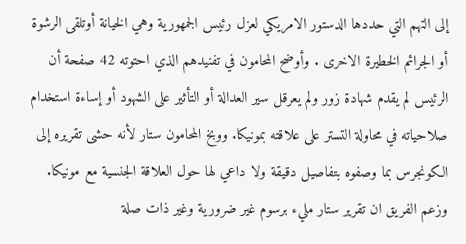إلى التهم التي حددها الدستور الامريكي لعزل رئيس الجمهورية وهي الخيانة أوتلقى الرشوة أو الجرائم الخطيرة الاخرى . وأوضح المحامون في تفنيدهم الذي احتوته 42 صفحة أن الرئيس لم يقدم شهادة زور ولم يعرقل سير العدالة أو التأثير على الشهود أو إساءة استخدام صلاحياته في محاولة التستر على علاقته بمونيكا. ووبخ المحامون ستار لأنه حشى تقريره إلى الكونجرس بما وصفوه بتفاصيل دقيقة ولا داعي لها حول العلاقة الجنسية مع مونيكا. وزعم الفريق ان تقرير ستار مليء برسوم غير ضرورية وغير ذات صلة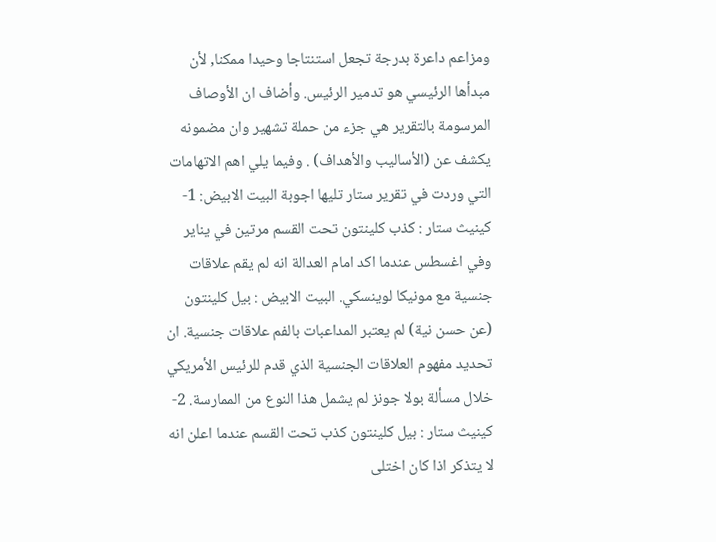ومزاعم داعرة بدرجة تجعل استنتاجا وحيدا ممكنا, لأن مبدأها الرئيسي هو تدمير الرئيس. وأضاف ان الأوصاف المرسومة بالتقرير هي جزء من حملة تشهير وان مضمونه يكشف عن (الأساليب والأهداف) . وفيما يلي اهم الاتهامات التي وردت في تقرير ستار تليها اجوبة البيت الابيض: 1- كينيث ستار : كذب كلينتون تحت القسم مرتين في يناير وفي اغسطس عندما اكد امام العدالة انه لم يقم علاقات جنسية مع مونيكا لوينسكي. البيت الابيض : بيل كلينتون (عن حسن نية) لم يعتبر المداعبات بالفم علاقات جنسية. ان تحديد مفهوم العلاقات الجنسية الذي قدم للرئيس الأمريكي خلال مسألة بولا جونز لم يشمل هذا النوع من الممارسة. 2- كينيث ستار : بيل كلينتون كذب تحت القسم عندما اعلن انه لا يتذكر اذا كان اختلى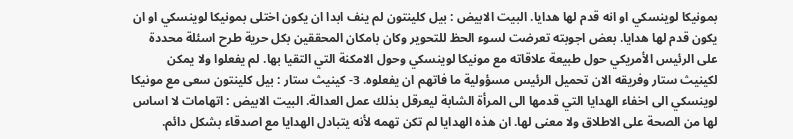بمونيكا لوينسكي او انه قدم لها هدايا. البيت الابيض : بيل كلينتون لم ينف ابدا ان يكون اختلى بمونيكا لوينسكي او ان يكون قدم لها هدايا. بعض اجوبته تعرضت لسوء الحظ للتحوير وكان بامكان المحققين بكل حرية طرح اسئلة محددة على الرئيس الأمريكي حول طبيعة علاقاته مع مونيكا لوينسكي وحول الامكنة التي التقيا بها. لم يفعلوا ولا يمكن لكينيث ستار وفريقه الان تحميل الرئيس مسؤولية ما فاتهم ان يفعلوه. 3- كينيث ستار : بيل كلينتون سعى مع مونيكا لوينسكي الى اخفاء الهدايا التي قدمها الى المرأة الشابة ليعرقل بذلك عمل العدالة. البيت الابيض : اتهامات لا اساس لها من الصحة على الاطلاق ولا معنى لها. ان هذه الهدايا لم تكن تهمه لأنه يتبادل الهدايا مع اصدقاء بشكل دائم.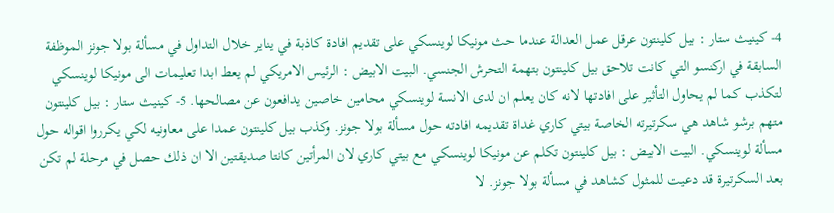4- كينيث ستار : بيل كلينتون عرقل عمل العدالة عندما حث مونيكا لوينسكي على تقديم افادة كاذبة في يناير خلال التداول في مسألة بولا جونز الموظفة السابقة في اركنسو التي كانت تلاحق بيل كلينتون بتهمة التحرش الجنسي. البيت الابيض : الرئيس الامريكي لم يعط ابدا تعليمات الى مونيكا لوينسكي لتكذب كما لم يحاول التأثير على افادتها لانه كان يعلم ان لدى الانسة لوينسكي محامين خاصين يدافعون عن مصالحها. 5- كينيث ستار : بيل كلينتون متهم برشو شاهد هي سكرتيرته الخاصة بيتي كاري غداة تقديمه افادته حول مسألة بولا جونز. وكذب بيل كلينتون عمدا على معاونيه لكي يكرروا اقواله حول مسألة لوينسكي. البيت الابيض : بيل كلينتون تكلم عن مونيكا لوينسكي مع بيتي كاري لان المرأتين كانتا صديقتين الا ان ذلك حصل في مرحلة لم تكن بعد السكرتيرة قد دعيت للمثول كشاهد في مسألة بولا جونز. لا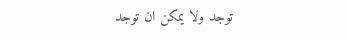توجد ولا يمكن ان توجد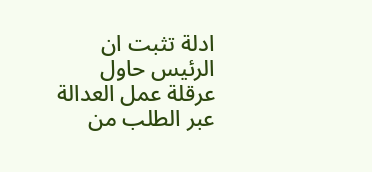ادلة تثبت ان الرئيس حاول عرقلة عمل العدالة عبر الطلب من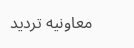معاونيه ترديد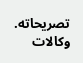تصريحاته. وكالات